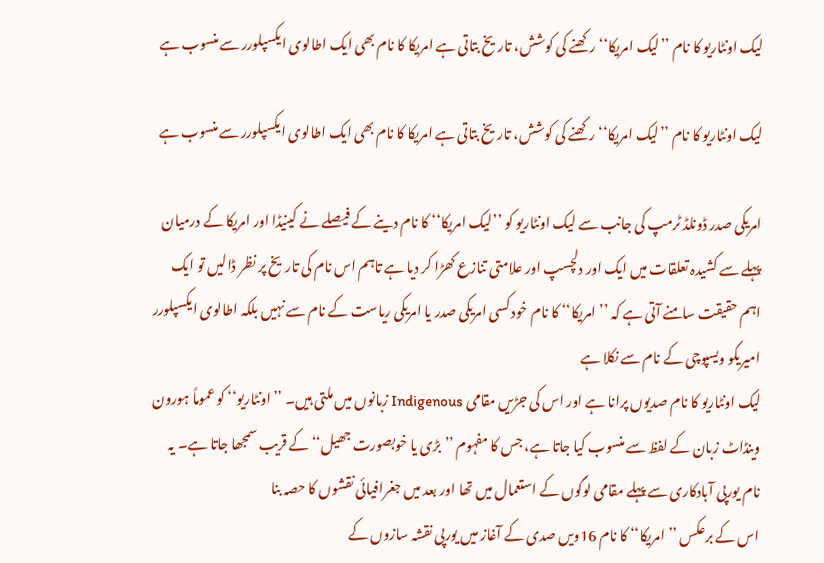لیک اونٹاریو کا نام ’’لیک امریکا‘‘ رکھنے کی کوشش، تاریخ بتاتی ہے امریکا کا نام بھی ایک اطالوی ایکسپلورر سے منسوب ہے

لیک اونٹاریو کا نام ’’لیک امریکا‘‘ رکھنے کی کوشش، تاریخ بتاتی ہے امریکا کا نام بھی ایک اطالوی ایکسپلورر سے منسوب ہے

امریکی صدر ڈونلڈ ٹرمپ کی جانب سے لیک اونٹاریو کو ’’لیک امریکا‘‘ کا نام دینے کے فیصلے نے کینیڈا اور امریکا کے درمیان پہلے سے کشیدہ تعلقات میں ایک اور دلچسپ اور علامتی تنازع کھڑا کر دیا ہے تاہم اس نام کی تاریخ پر نظر ڈالیں تو ایک اہم حقیقت سامنے آتی ہے کہ ’’امریکا‘‘ کا نام خود کسی امریکی صدر یا امریکی ریاست کے نام سے نہیں بلکہ اطالوی ایکسپلورر امیریکو ویسپوچی کے نام سے نکلا ہے
لیک اونٹاریو کا نام صدیوں پرانا ہے اور اس کی جڑیں مقامی Indigenous زبانوں میں ملتی ہیں۔ ’’اونٹاریو‘‘ کو عموماً ہورون وینڈاٹ زبان کے لفظ سے منسوب کیا جاتا ہے، جس کا مفہوم ’’بڑی یا خوبصورت جھیل‘‘ کے قریب سمجھا جاتا ہے۔ یہ نام یورپی آبادکاری سے پہلے مقامی لوگوں کے استعمال میں تھا اور بعد میں جغرافیائی نقشوں کا حصہ بنا
اس کے برعکس ’’امریکا‘‘ کا نام 16ویں صدی کے آغاز میں یورپی نقشہ سازوں کے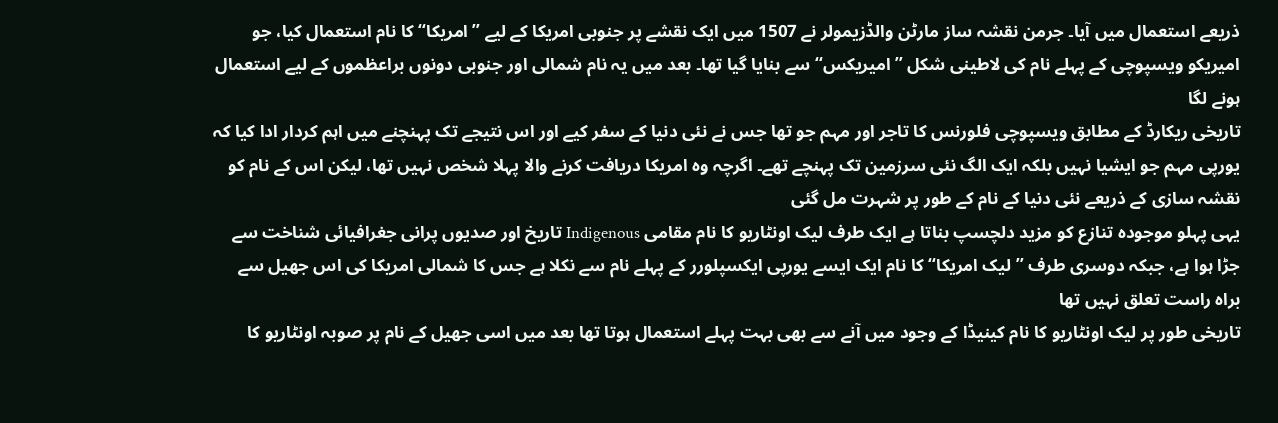ذریعے استعمال میں آیا۔ جرمن نقشہ ساز مارٹن والڈزیمولر نے 1507 میں ایک نقشے پر جنوبی امریکا کے لیے ’’امریکا‘‘ کا نام استعمال کیا، جو امیریکو ویسپوچی کے پہلے نام کی لاطینی شکل ’’امیریکس‘‘ سے بنایا گیا تھا۔ بعد میں یہ نام شمالی اور جنوبی دونوں براعظموں کے لیے استعمال ہونے لگا
تاریخی ریکارڈ کے مطابق ویسپوچی فلورنس کا تاجر اور مہم جو تھا جس نے نئی دنیا کے سفر کیے اور اس نتیجے تک پہنچنے میں اہم کردار ادا کیا کہ یورپی مہم جو ایشیا نہیں بلکہ ایک الگ نئی سرزمین تک پہنچے تھے۔ اگرچہ وہ امریکا دریافت کرنے والا پہلا شخص نہیں تھا، لیکن اس کے نام کو نقشہ سازی کے ذریعے نئی دنیا کے نام کے طور پر شہرت مل گئی
یہی پہلو موجودہ تنازع کو مزید دلچسپ بناتا ہے ایک طرف لیک اونٹاریو کا نام مقامی Indigenous تاریخ اور صدیوں پرانی جغرافیائی شناخت سے جڑا ہوا ہے، جبکہ دوسری طرف ’’لیک امریکا‘‘ کا نام ایک ایسے یورپی ایکسپلورر کے پہلے نام سے نکلا ہے جس کا شمالی امریکا کی اس جھیل سے براہ راست تعلق نہیں تھا
تاریخی طور پر لیک اونٹاریو کا نام کینیڈا کے وجود میں آنے سے بھی بہت پہلے استعمال ہوتا تھا بعد میں اسی جھیل کے نام پر صوبہ اونٹاریو کا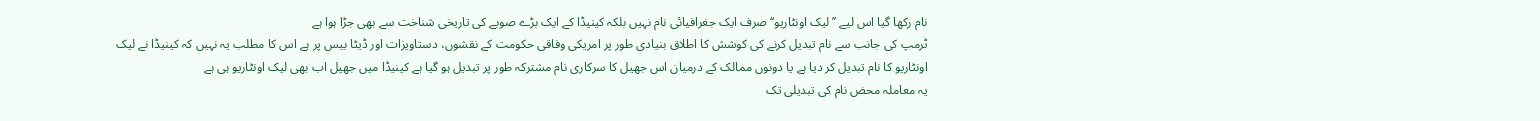نام رکھا گیا اس لیے ’’لیک اونٹاریو‘‘ صرف ایک جغرافیائی نام نہیں بلکہ کینیڈا کے ایک بڑے صوبے کی تاریخی شناخت سے بھی جڑا ہوا ہے
ٹرمپ کی جانب سے نام تبدیل کرنے کی کوشش کا اطلاق بنیادی طور پر امریکی وفاقی حکومت کے نقشوں، دستاویزات اور ڈیٹا بیس پر ہے اس کا مطلب یہ نہیں کہ کینیڈا نے لیک اونٹاریو کا نام تبدیل کر دیا ہے یا دونوں ممالک کے درمیان اس جھیل کا سرکاری نام مشترکہ طور پر تبدیل ہو گیا ہے کینیڈا میں جھیل اب بھی لیک اونٹاریو ہی ہے
یہ معاملہ محض نام کی تبدیلی تک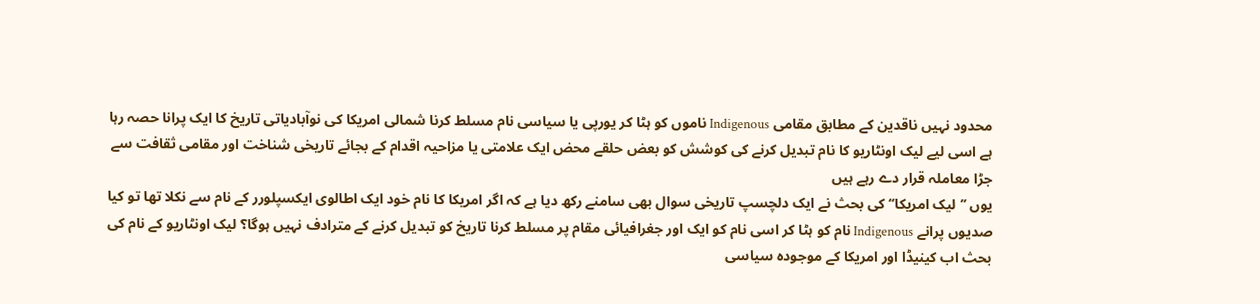محدود نہیں ناقدین کے مطابق مقامی Indigenous ناموں کو ہٹا کر یورپی یا سیاسی نام مسلط کرنا شمالی امریکا کی نوآبادیاتی تاریخ کا ایک پرانا حصہ رہا ہے اسی لیے لیک اونٹاریو کا نام تبدیل کرنے کی کوشش کو بعض حلقے محض ایک علامتی یا مزاحیہ اقدام کے بجائے تاریخی شناخت اور مقامی ثقافت سے جڑا معاملہ قرار دے رہے ہیں
یوں ’’لیک امریکا‘‘ کی بحث نے ایک دلچسپ تاریخی سوال بھی سامنے رکھ دیا ہے کہ اگر امریکا کا نام خود ایک اطالوی ایکسپلورر کے نام سے نکلا تھا تو کیا صدیوں پرانے Indigenous نام کو ہٹا کر اسی نام کو ایک اور جغرافیائی مقام پر مسلط کرنا تاریخ کو تبدیل کرنے کے مترادف نہیں ہوگا؟ لیک اونٹاریو کے نام کی بحث اب کینیڈا اور امریکا کے موجودہ سیاسی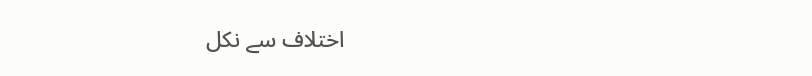اختلاف سے نکل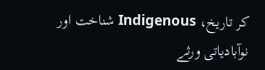کر تاریخ، Indigenous شناخت اور نوآبادیاتی ورثے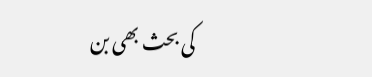کی بحث بھی بن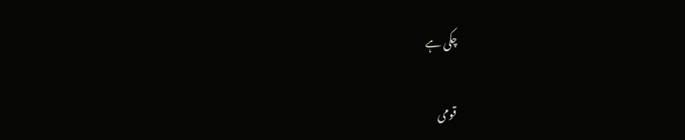چکی ہے

قومی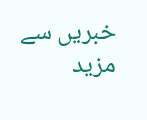خبریں سے مزید